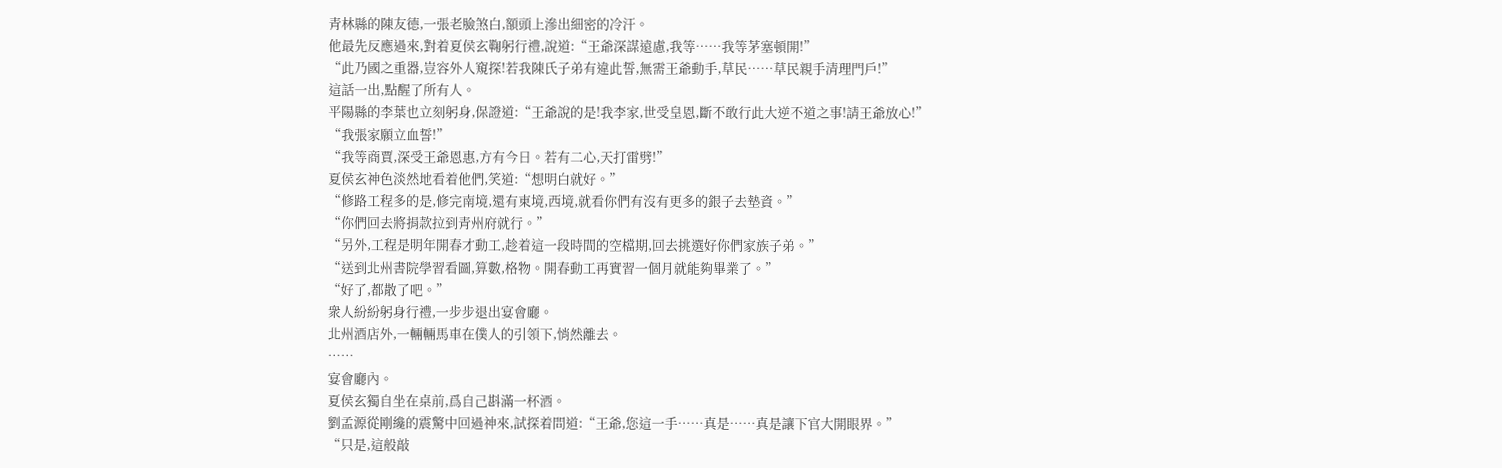青林縣的陳友德,一張老臉煞白,額頭上滲出細密的冷汗。
他最先反應過來,對着夏侯玄鞠躬行禮,說道:“王爺深謀遠慮,我等……我等茅塞頓開!”
“此乃國之重器,豈容外人窺探!若我陳氏子弟有違此誓,無需王爺動手,草民……草民親手清理門戶!”
這話一出,點醒了所有人。
平陽縣的李葉也立刻躬身,保證道:“王爺說的是!我李家,世受皇恩,斷不敢行此大逆不道之事!請王爺放心!”
“我張家願立血誓!”
“我等商賈,深受王爺恩惠,方有今日。若有二心,天打雷劈!”
夏侯玄神色淡然地看着他們,笑道:“想明白就好。”
“修路工程多的是,修完南境,還有東境,西境,就看你們有沒有更多的銀子去墊資。”
“你們回去將捐款拉到青州府就行。”
“另外,工程是明年開春才動工,趁着這一段時間的空檔期,回去挑選好你們家族子弟。”
“送到北州書院學習看圖,算數,格物。開春動工再實習一個月就能夠畢業了。”
“好了,都散了吧。”
衆人紛紛躬身行禮,一步步退出宴會廳。
北州酒店外,一輛輛馬車在僕人的引領下,悄然離去。
……
宴會廳內。
夏侯玄獨自坐在桌前,爲自己斟滿一杯酒。
劉孟源從剛纔的震驚中回過神來,試探着問道:“王爺,您這一手……真是……真是讓下官大開眼界。”
“只是,這般敲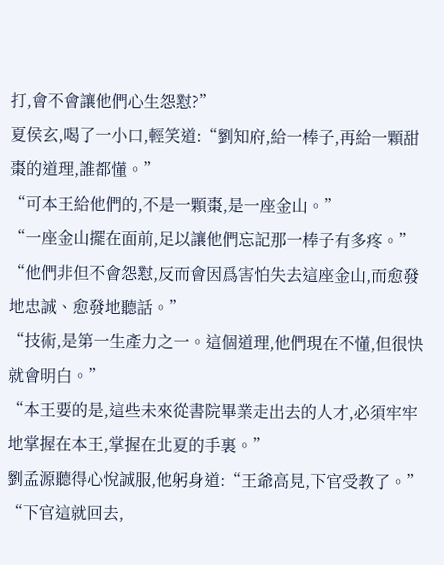打,會不會讓他們心生怨懟?”
夏侯玄,喝了一小口,輕笑道:“劉知府,給一棒子,再給一顆甜棗的道理,誰都懂。”
“可本王給他們的,不是一顆棗,是一座金山。”
“一座金山擺在面前,足以讓他們忘記那一棒子有多疼。”
“他們非但不會怨懟,反而會因爲害怕失去這座金山,而愈發地忠誠、愈發地聽話。”
“技術,是第一生產力之一。這個道理,他們現在不懂,但很快就會明白。”
“本王要的是,這些未來從書院畢業走出去的人才,必須牢牢地掌握在本王,掌握在北夏的手裏。”
劉孟源聽得心悅誠服,他躬身道:“王爺高見,下官受教了。”
“下官這就回去,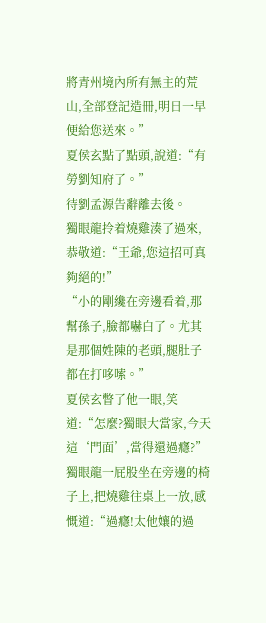將青州境內所有無主的荒山,全部登記造冊,明日一早便給您送來。”
夏侯玄點了點頭,說道:“有勞劉知府了。”
待劉孟源告辭離去後。
獨眼龍拎着燒雞湊了過來,恭敬道:“王爺,您這招可真夠絕的!”
“小的剛纔在旁邊看着,那幫孫子,臉都嚇白了。尤其是那個姓陳的老頭,腿肚子都在打哆嗦。”
夏侯玄瞥了他一眼,笑道:“怎麼?獨眼大當家,今天這‘門面’,當得還過癮?”
獨眼龍一屁股坐在旁邊的椅子上,把燒雞往桌上一放,感慨道:“過癮!太他孃的過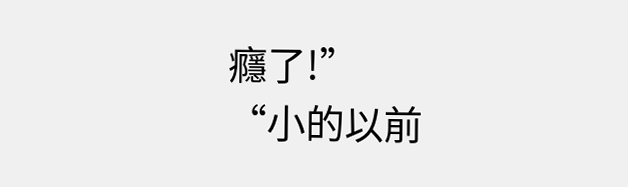癮了!”
“小的以前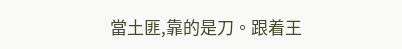當土匪,靠的是刀。跟着王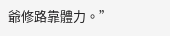爺修路靠體力。”